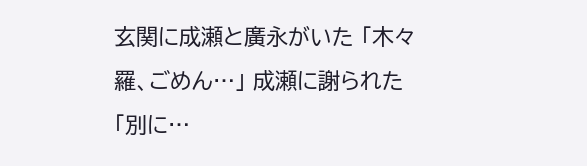玄関に成瀬と廣永がいた 「木々羅、ごめん…」 成瀬に謝られた 「別に…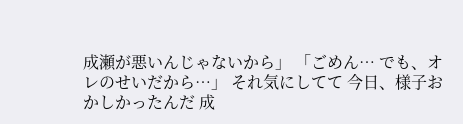成瀬が悪いんじゃないから」 「ごめん… でも、オレのせいだから…」 それ気にしてて 今日、様子おかしかったんだ 成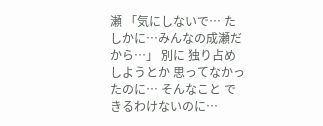瀬 「気にしないで… たしかに…みんなの成瀬だから…」 別に 独り占めしようとか 思ってなかったのに… そんなこと できるわけないのに…